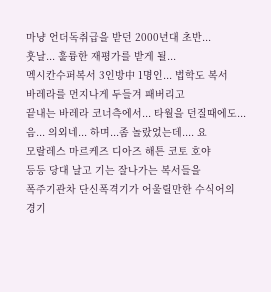마냥 언더독취급을 받던 2000년대 초반...
훗날... 훌륭한 재평가를 받게 될...
멕시칸수퍼복서 3인방中 1명인... 법학도 복서
바레라를 먼지나게 두들겨 패버리고
끝내는 바레라 코너측에서... 타월을 던질때에도...
음... 의외네... 하며...좀 놀랐었는데.... 요
모랄레스 마르케즈 디아즈 해튼 코토 호야
등등 당대 날고 기는 잘나가는 복서들을
폭주기관차 단신폭격기가 어울릴만한 수식어의
경기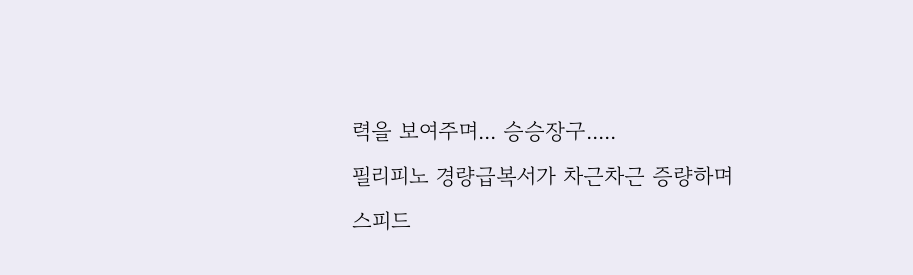력을 보여주며... 승승장구.....
필리피노 경량급복서가 차근차근 증량하며
스피드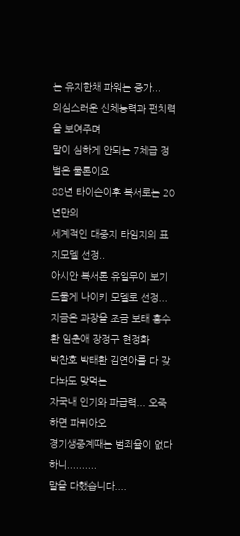는 유지한채 파워는 증가...
의심스러운 신체능력과 펀치력을 보여주며
말이 심하게 안되는 7체급 정벌은 물론이요
88년 타이슨이후 복서로는 20년만의
세계적인 대중지 타임지의 표지모델 선정..
아시안 복서론 유일무이 보기드물게 나이키 모델로 선정...
지금은 과장을 조금 보태 홍수환 임춘애 장정구 현정화
박찬호 박태환 김연아를 다 갖다놔도 맞먹는
자국내 인기와 파급력... 오죽하면 파퀴아오
경기생중계때는 범죄율이 없다하니..........
말을 다했습니다....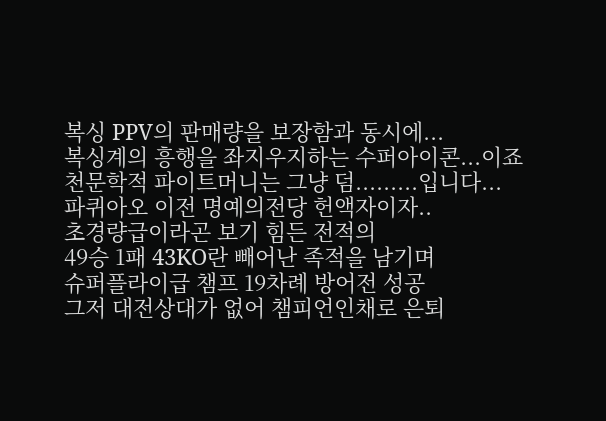복싱 PPV의 판매량을 보장함과 동시에...
복싱계의 흥행을 좌지우지하는 수퍼아이콘...이죠
천문학적 파이트머니는 그냥 덤.........입니다...
파퀴아오 이전 명예의전당 헌액자이자..
초경량급이라곤 보기 힘든 전적의
49승 1패 43KO란 빼어난 족적을 남기며
슈퍼플라이급 챔프 19차례 방어전 성공
그저 대전상대가 없어 챔피언인채로 은퇴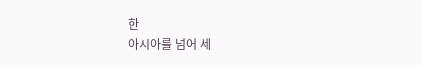한
아시아를 넘어 세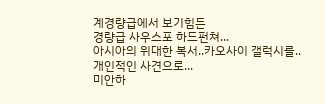계경량급에서 보기힘든
경량급 사우스포 하드펀쳐...
아시아의 위대한 복서..카오사이 갤럭시를..
개인적인 사견으로...
미안하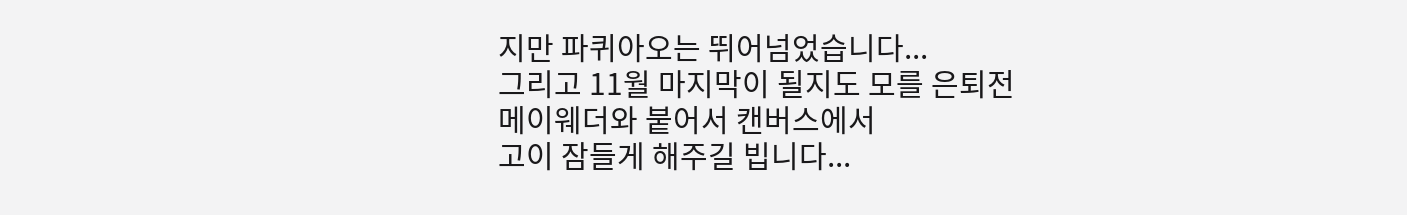지만 파퀴아오는 뛰어넘었습니다...
그리고 11월 마지막이 될지도 모를 은퇴전
메이웨더와 붙어서 캔버스에서
고이 잠들게 해주길 빕니다...